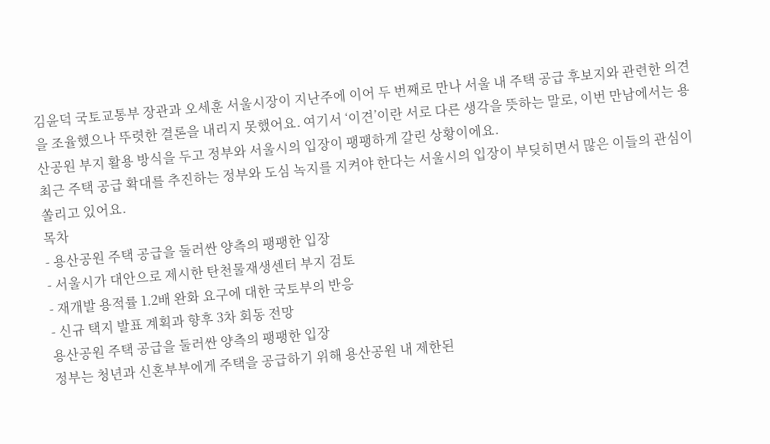김윤덕 국토교통부 장관과 오세훈 서울시장이 지난주에 이어 두 번째로 만나 서울 내 주택 공급 후보지와 관련한 의견을 조율했으나 뚜렷한 결론을 내리지 못했어요. 여기서 ‘이견’이란 서로 다른 생각을 뜻하는 말로, 이번 만남에서는 용산공원 부지 활용 방식을 두고 정부와 서울시의 입장이 팽팽하게 갈린 상황이에요.
최근 주택 공급 확대를 추진하는 정부와 도심 녹지를 지켜야 한다는 서울시의 입장이 부딪히면서 많은 이들의 관심이 쏠리고 있어요.
목차
- 용산공원 주택 공급을 둘러싼 양측의 팽팽한 입장
- 서울시가 대안으로 제시한 탄천물재생센터 부지 검토
- 재개발 용적률 1.2배 완화 요구에 대한 국토부의 반응
- 신규 택지 발표 계획과 향후 3차 회동 전망
용산공원 주택 공급을 둘러싼 양측의 팽팽한 입장
정부는 청년과 신혼부부에게 주택을 공급하기 위해 용산공원 내 제한된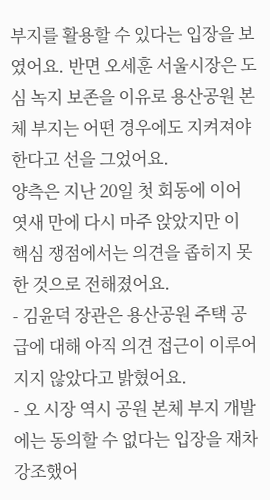부지를 활용할 수 있다는 입장을 보였어요. 반면 오세훈 서울시장은 도심 녹지 보존을 이유로 용산공원 본체 부지는 어떤 경우에도 지켜져야 한다고 선을 그었어요.
양측은 지난 20일 첫 회동에 이어 엿새 만에 다시 마주 앉았지만 이 핵심 쟁점에서는 의견을 좁히지 못한 것으로 전해졌어요.
- 김윤덕 장관은 용산공원 주택 공급에 대해 아직 의견 접근이 이루어지지 않았다고 밝혔어요.
- 오 시장 역시 공원 본체 부지 개발에는 동의할 수 없다는 입장을 재차 강조했어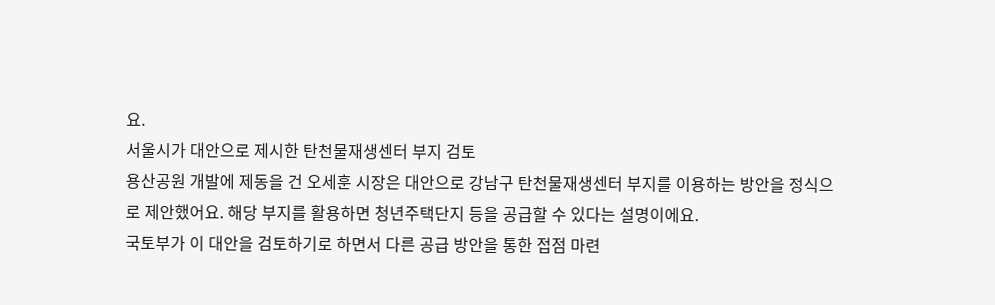요.
서울시가 대안으로 제시한 탄천물재생센터 부지 검토
용산공원 개발에 제동을 건 오세훈 시장은 대안으로 강남구 탄천물재생센터 부지를 이용하는 방안을 정식으로 제안했어요. 해당 부지를 활용하면 청년주택단지 등을 공급할 수 있다는 설명이에요.
국토부가 이 대안을 검토하기로 하면서 다른 공급 방안을 통한 접점 마련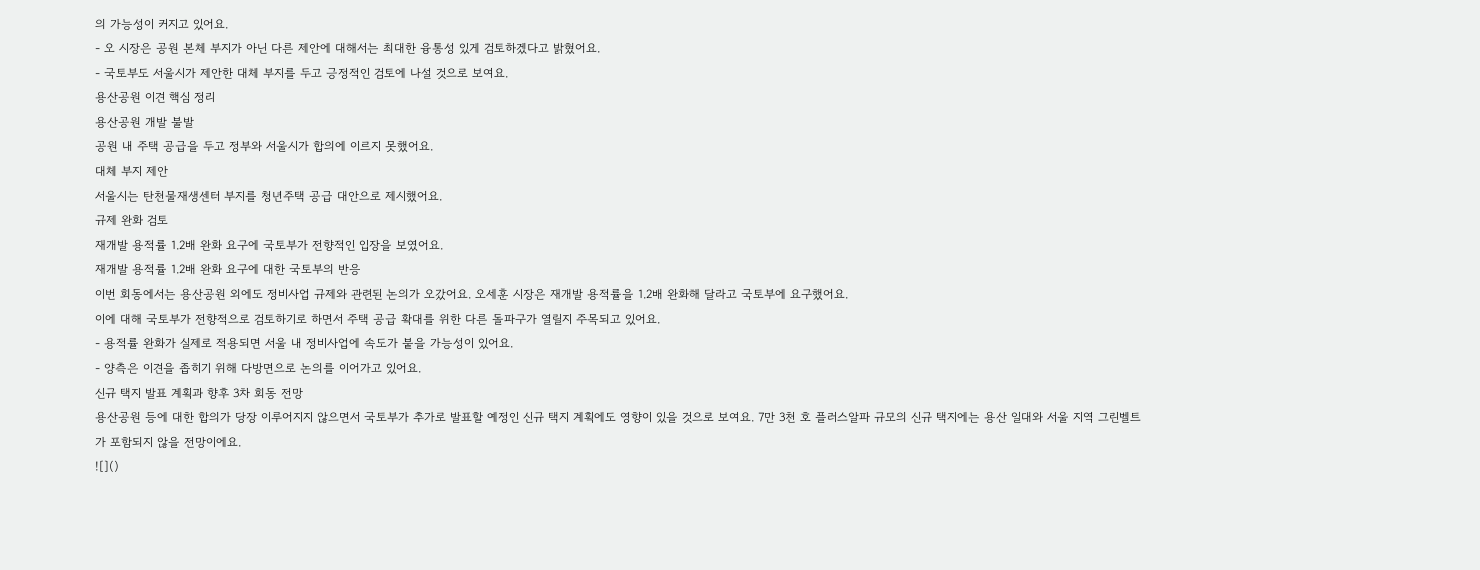의 가능성이 커지고 있어요.
- 오 시장은 공원 본체 부지가 아닌 다른 제안에 대해서는 최대한 융통성 있게 검토하겠다고 밝혔어요.
- 국토부도 서울시가 제안한 대체 부지를 두고 긍정적인 검토에 나설 것으로 보여요.
용산공원 이견 핵심 정리
용산공원 개발 불발
공원 내 주택 공급을 두고 정부와 서울시가 합의에 이르지 못했어요.
대체 부지 제안
서울시는 탄천물재생센터 부지를 청년주택 공급 대안으로 제시했어요.
규제 완화 검토
재개발 용적률 1.2배 완화 요구에 국토부가 전향적인 입장을 보였어요.
재개발 용적률 1.2배 완화 요구에 대한 국토부의 반응
이번 회동에서는 용산공원 외에도 정비사업 규제와 관련된 논의가 오갔어요. 오세훈 시장은 재개발 용적률을 1.2배 완화해 달라고 국토부에 요구했어요.
이에 대해 국토부가 전향적으로 검토하기로 하면서 주택 공급 확대를 위한 다른 돌파구가 열릴지 주목되고 있어요.
- 용적률 완화가 실제로 적용되면 서울 내 정비사업에 속도가 붙을 가능성이 있어요.
- 양측은 이견을 좁히기 위해 다방면으로 논의를 이어가고 있어요.
신규 택지 발표 계획과 향후 3차 회동 전망
용산공원 등에 대한 합의가 당장 이루어지지 않으면서 국토부가 추가로 발표할 예정인 신규 택지 계획에도 영향이 있을 것으로 보여요. 7만 3천 호 플러스알파 규모의 신규 택지에는 용산 일대와 서울 지역 그린벨트가 포함되지 않을 전망이에요.
![]()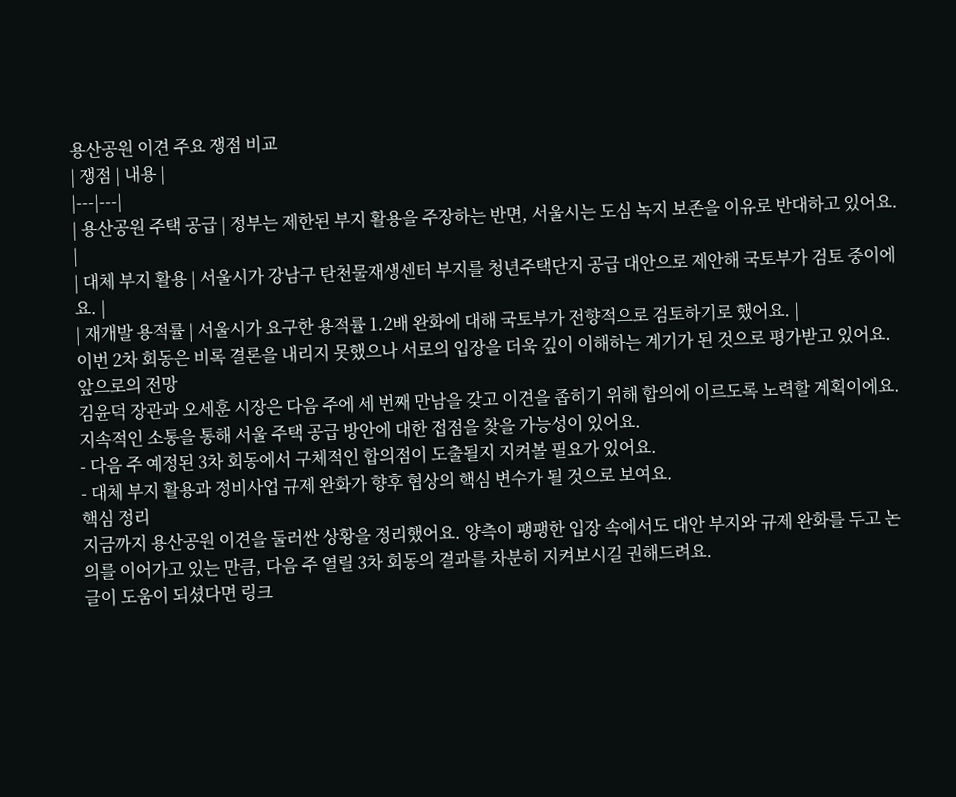용산공원 이견 주요 쟁점 비교
| 쟁점 | 내용 |
|---|---|
| 용산공원 주택 공급 | 정부는 제한된 부지 활용을 주장하는 반면, 서울시는 도심 녹지 보존을 이유로 반대하고 있어요. |
| 대체 부지 활용 | 서울시가 강남구 탄천물재생센터 부지를 청년주택단지 공급 대안으로 제안해 국토부가 검토 중이에요. |
| 재개발 용적률 | 서울시가 요구한 용적률 1.2배 완화에 대해 국토부가 전향적으로 검토하기로 했어요. |
이번 2차 회동은 비록 결론을 내리지 못했으나 서로의 입장을 더욱 깊이 이해하는 계기가 된 것으로 평가받고 있어요.
앞으로의 전망
김윤덕 장관과 오세훈 시장은 다음 주에 세 번째 만남을 갖고 이견을 좁히기 위해 합의에 이르도록 노력할 계획이에요. 지속적인 소통을 통해 서울 주택 공급 방안에 대한 접점을 찾을 가능성이 있어요.
- 다음 주 예정된 3차 회동에서 구체적인 합의점이 도출될지 지켜볼 필요가 있어요.
- 대체 부지 활용과 정비사업 규제 완화가 향후 협상의 핵심 변수가 될 것으로 보여요.
핵심 정리
지금까지 용산공원 이견을 둘러싼 상황을 정리했어요. 양측이 팽팽한 입장 속에서도 대안 부지와 규제 완화를 두고 논의를 이어가고 있는 만큼, 다음 주 열릴 3차 회동의 결과를 차분히 지켜보시길 권해드려요.
글이 도움이 되셨다면 링크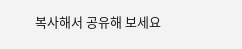복사해서 공유해 보세요